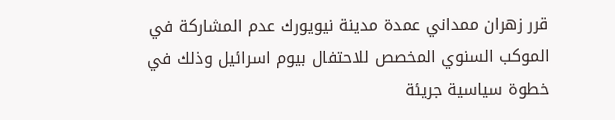قرر زهران ممداني عمدة مدينة نيويورك عدم المشاركة في الموكب السنوي المخصص للاحتفال بيوم اسرائيل وذلك في خطوة سياسية جريئة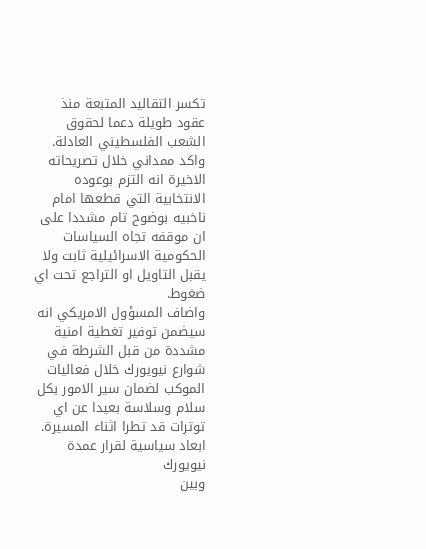تكسر التقاليد المتبعة منذ عقود طويلة دعما لحقوق الشعب الفلسطيني العادلة.
واكد ممداني خلال تصريحاته الاخيرة انه التزم بوعوده الانتخابية التي قطعها امام ناخبيه بوضوح تام مشددا على ان موقفه تجاه السياسات الحكومية الاسرائيلية ثابت ولا يقبل التاويل او التراجع تحت اي ضغوط.
واضاف المسؤول الامريكي انه سيضمن توفير تغطية امنية مشددة من قبل الشرطة في شوارع نيويورك خلال فعاليات الموكب لضمان سير الامور بكل سلام وسلاسة بعيدا عن اي توترات قد تطرا اثناء المسيرة.
ابعاد سياسية لقرار عمدة نيويورك
وبين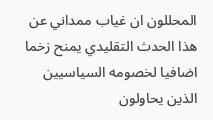المحللون ان غياب ممداني عن هذا الحدث التقليدي يمنح زخما اضافيا لخصومه السياسيين الذين يحاولون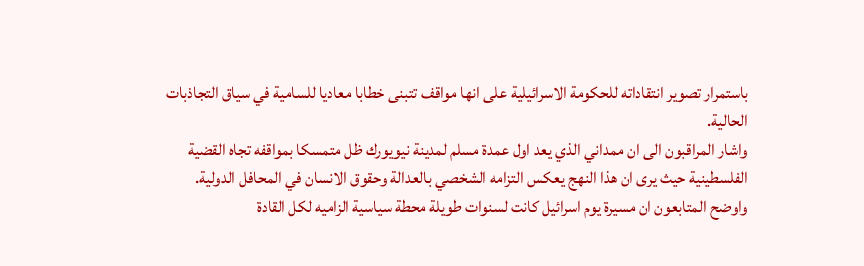باستمرار تصوير انتقاداته للحكومة الاسرائيلية على انها مواقف تتبنى خطابا معاديا للسامية في سياق التجاذبات الحالية.
واشار المراقبون الى ان ممداني الذي يعد اول عمدة مسلم لمدينة نيويورك ظل متمسكا بمواقفه تجاه القضية الفلسطينية حيث يرى ان هذا النهج يعكس التزامه الشخصي بالعدالة وحقوق الانسان في المحافل الدولية.
واوضح المتابعون ان مسيرة يوم اسرائيل كانت لسنوات طويلة محطة سياسية الزاميه لكل القادة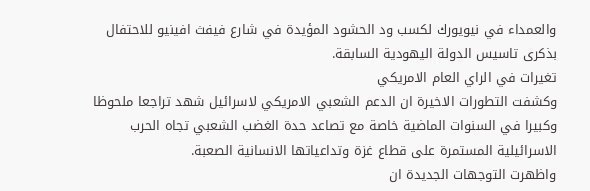والعمداء في نيويورك لكسب ود الحشود المؤيدة في شارع فيفث افينيو للاحتفال بذكرى تاسيس الدولة اليهودية السابقة.
تغيرات في الراي العام الامريكي
وكشفت التطورات الاخيرة ان الدعم الشعبي الامريكي لاسرائيل شهد تراجعا ملحوظا وكبيرا في السنوات الماضية خاصة مع تصاعد حدة الغضب الشعبي تجاه الحرب الاسرائيلية المستمرة على قطاع غزة وتداعياتها الانسانية الصعبة.
واظهرت التوجهات الجديدة ان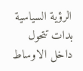الرؤية السياسية بدات تتحول داخل الاوساط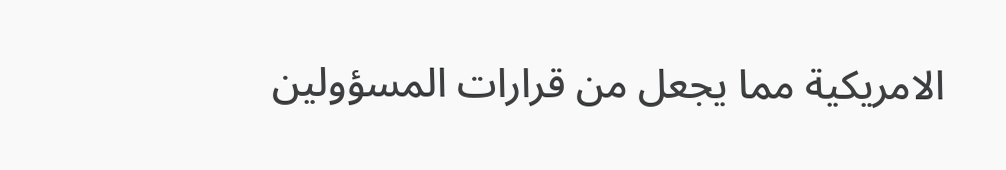الامريكية مما يجعل من قرارات المسؤولين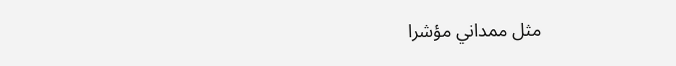مثل ممداني مؤشرا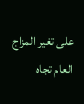على تغير المزاج العام تجاه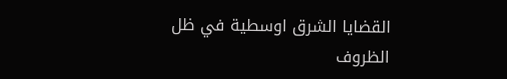القضايا الشرق اوسطية في ظل الظروف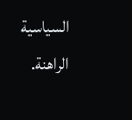السياسية الراهنة.